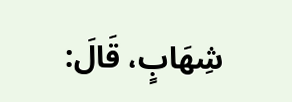شِهَابٍ، قَالَ: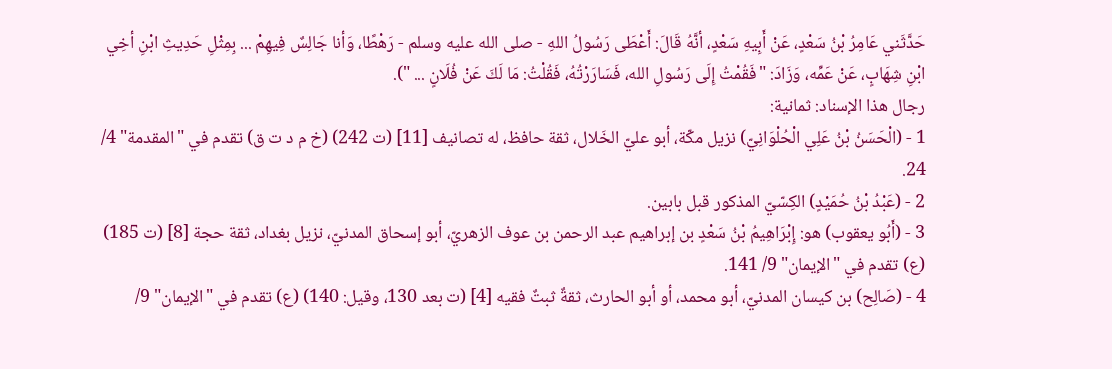حَدَّثَني عَامِرُ بْنُ سَعْدٍ، عَنْ أَبِيهِ سَعْدٍ، أنَّهُ قَالَ: أَعْطَى رَسُولُ اللهِ - صلى الله عليه وسلم - رَهْطًا، وَأنا جَالِسٌ فِيهِمْ ... بِمِثْلِ حَدِيثِ ابْنِ أخِي ابْنِ شِهَابٍ، عَنْ عَمِّه، وَزَادَ: "فَقُمْتُ إِلَى رَسُولِ الله، فَسَارَرْتُهُ، فَقُلْتُ: مَا لَكَ عَنْ فُلَانٍ ... ").
رجال هذا الإسناد: ثمانية:
1 - (الْحَسَنُ بْنُ عَلِي الْحُلْوَانِيّ) نزيل مكّة، أبو عليّ الخَلال، ثقة حافظ، له تصانيف [11] (ت 242) (خ م د ت ق) تقدم في "المقدمة" 4/ 24.
2 - (عَبْدُ بْنُ حُمَيْدٍ) الكِسّيّ المذكور قبل بابين.
3 - (أَبُو يعقوب) هو: إِبْرَاهِيمُ بْنُ سَعْدٍ بن إبراهيم عبد الرحمن بن عوف الزهريّ، أبو إسحاق المدنيّ، نزيل بغداد، ثقة حجة [8] (ت 185) (ع) تقدم في "الإيمان" 9/ 141.
4 - (صَالِح) بن كيسان المدنيّ، أبو محمد، أو أبو الحارث، ثقةٌ ثبتٌ فقيه [4] (ت بعد 130، وقيل: 140) (ع) تقدم في "الإيمان" 9/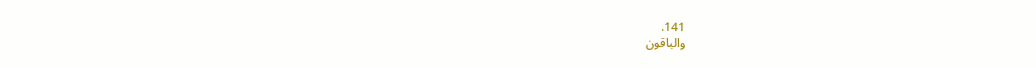141.
والباقون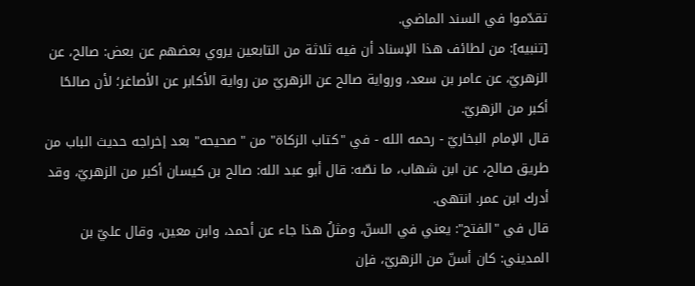تقدّموا في السند الماضي.
[تنبيه]: من لطائف هذا الإسناد أن فيه ثلاثة من التابعين يروي بعضهم عن بعض: صالح، عن الزهريّ، عن عامر بن سعد، ورواية صالح عن الزهريّ من رواية الأكابر عن الأصاغر؛ لأن صالحًا أكبر من الزهريّ.
قال الإمام البخاريّ - رحمه الله - في "كتاب الزكاة" من "صحيحه" بعد إخراجه حديث الباب من طريق صالح، عن ابن شهاب، ما نصّه: قال أبو عبد الله: صالح بن كيسان أكبر من الزهريّ، وقد أدرك ابن عمر. انتهى.
قال في "الفتح": يعني في السنّ، ومثلُ هذا جاء عن أحمد، وابن معين، وقال عليّ بن المديني: كان أسنّ من الزهريّ، فإن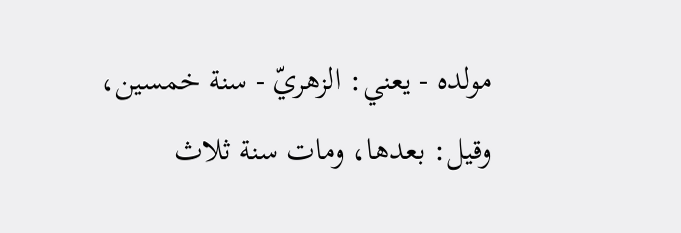مولده - يعني: الزهريّ - سنة خمسين، وقيل: بعدها، ومات سنة ثلاث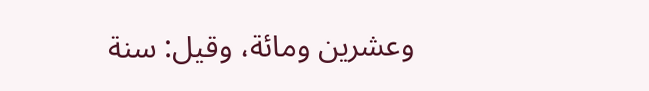وعشرين ومائة، وقيل: سنة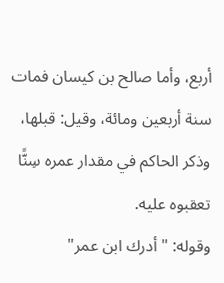أربع، وأما صالح بن كيسان فمات سنة أربعين ومائة، وقيل: قبلها، وذكر الحاكم في مقدار عمره سِنًّا تعقبوه عليه.
وقوله: "أدرك ابن عمر"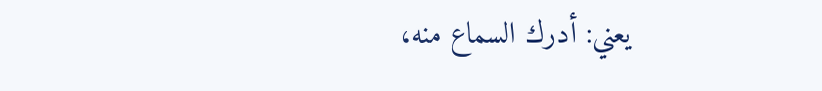يعني: أدرك السماع منه،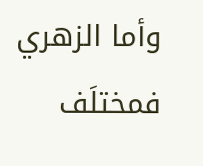وأما الزهري فمختلَف